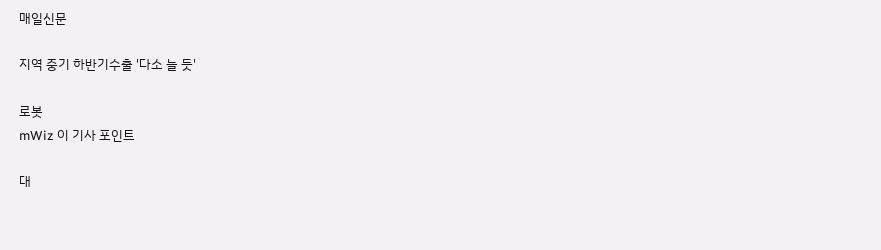매일신문

지역 중기 하반기수출 '다소 늘 듯'

로봇
mWiz 이 기사 포인트

대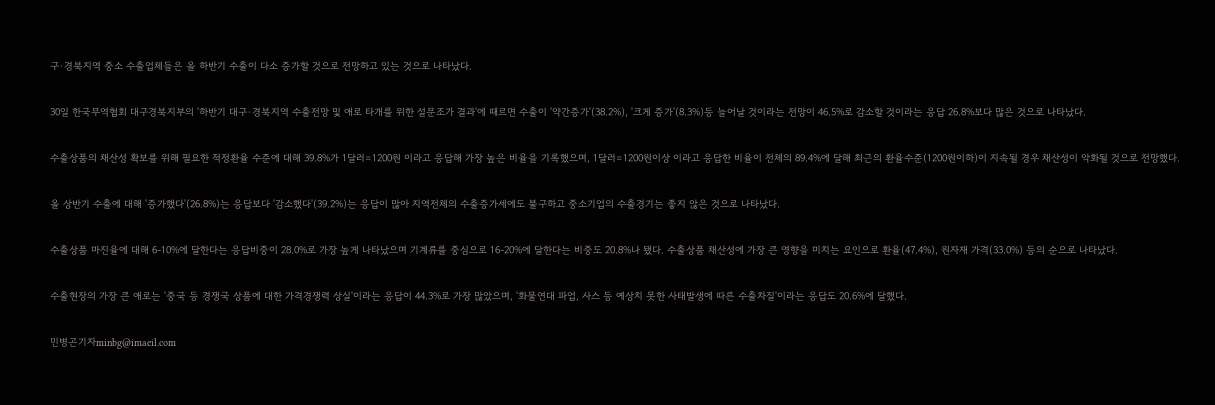구·경북지역 중소 수출업체들은 올 하반기 수출이 다소 증가할 것으로 전망하고 있는 것으로 나타났다.

30일 한국무역협회 대구경북지부의 '하반기 대구·경북지역 수출전망 및 애로 타개를 위한 설문조가 결과'에 때르면 수출이 '약간증가'(38.2%), '크게 증가'(8.3%)등 늘어날 것이라는 전망이 46.5%로 감소할 것이라는 응답 26.8%보다 많은 것으로 나타났다.

수출상품의 채산성 확보를 위해 필요한 적정환율 수준에 대해 39.8%가 1달러=1200원 이라고 응답해 가장 높은 비율을 기록했으며, 1달러=1200원이상 이라고 응답한 비율이 전체의 89.4%에 달해 최근의 환율수준(1200원이하)이 지속될 경우 채산성이 악화될 것으로 전망했다.

올 상반기 수출에 대해 '증가했다'(26.8%)는 응답보다 '감소했다'(39.2%)는 응답이 많아 지역전체의 수출증가세에도 불구하고 중소기업의 수출경기는 좋지 않은 것으로 나타났다.

수출상품 마진율에 대해 6-10%에 달한다는 응답비중이 28.0%로 가장 높게 나타났으며 기계류를 중심으로 16-20%에 달한다는 비중도 20.8%나 됐다. 수출상품 채산성에 가장 큰 영향을 미치는 요인으로 환율(47.4%), 원자재 가격(33.0%) 등의 순으로 나타났다.

수출현장의 가장 큰 애로는 '중국 등 경쟁국 상품에 대한 가격경쟁력 상실'이라는 응답이 44.3%로 가장 많았으며, '화물연대 파업, 사스 등 예상치 못한 사태발생에 따른 수출차질'이라는 응답도 20.6%에 달했다.

민병곤기자minbg@imaeil.com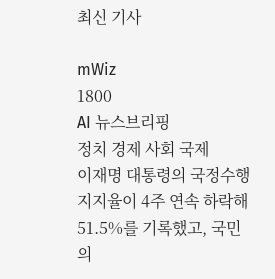최신 기사

mWiz
1800
AI 뉴스브리핑
정치 경제 사회 국제
이재명 대통령의 국정수행 지지율이 4주 연속 하락해 51.5%를 기록했고, 국민의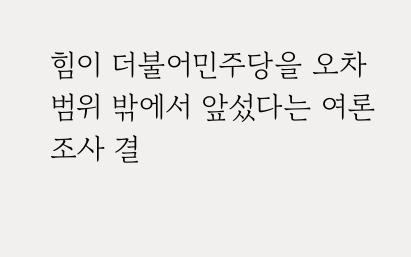힘이 더불어민주당을 오차범위 밖에서 앞섰다는 여론조사 결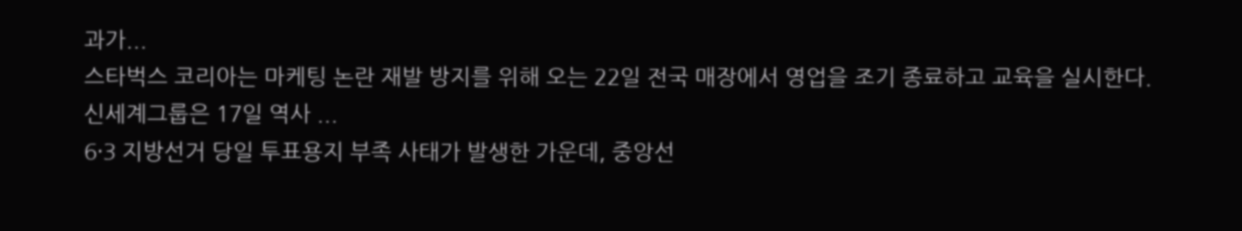과가...
스타벅스 코리아는 마케팅 논란 재발 방지를 위해 오는 22일 전국 매장에서 영업을 조기 종료하고 교육을 실시한다. 신세계그룹은 17일 역사 ...
6·3 지방선거 당일 투표용지 부족 사태가 발생한 가운데, 중앙선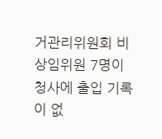거관리위원회 비상임위원 7명이 청사에 출입 기록이 없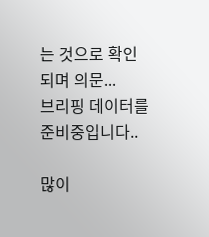는 것으로 확인되며 의문...
브리핑 데이터를 준비중입니다..

많이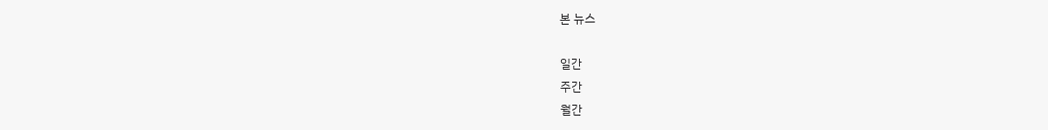본 뉴스

일간
주간
월간